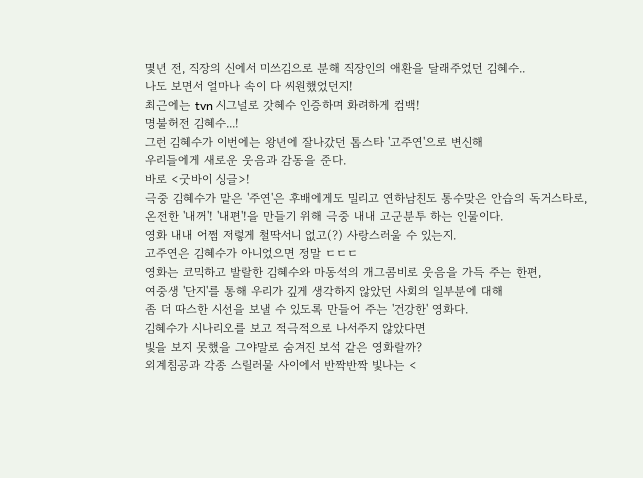몇년 전, 직장의 신에서 미쓰김으로 분해 직장인의 애환을 달래주었던 김혜수..
나도 보면서 얼마나 속이 다 씨원했었던지!
최근에는 tvn 시그널로 갓혜수 인증하며 화려하게 컴백!
명불허전 김혜수...!
그런 김혜수가 이번에는 왕년에 잘나갔던 톱스타 '고주연'으로 변신해
우리들에게 새로운 웃음과 감동을 준다.
바로 <굿바이 싱글>!
극중 김혜수가 맡은 '주연'은 후배에게도 밀리고 연하남친도 통수맞은 안습의 독거스타로,
온전한 '내꺼'! '내편'!을 만들기 위해 극중 내내 고군분투 하는 인물이다.
영화 내내 어쩜 저렇게 철딱서니 없고(?) 사랑스러울 수 있는지.
고주연은 김혜수가 아니었으면 정말 ㄷㄷㄷ
영화는 코믹하고 발랄한 김혜수와 마동석의 개그콤비로 웃음을 가득 주는 한편,
여중생 '단지'를 통해 우리가 깊게 생각하지 않았던 사회의 일부분에 대해
좀 더 따스한 시선을 보낼 수 있도록 만들어 주는 '건강한' 영화다.
김혜수가 시나리오를 보고 적극적으로 나서주지 않았다면
빛을 보지 못했을 그야말로 숨겨진 보석 같은 영화랄까?
외계침공과 각종 스릴러물 사이에서 반짝반짝 빛나는 <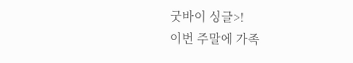굿바이 싱글>!
이번 주말에 가족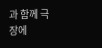과 함께 극장에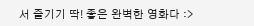서 즐기기 딱! 좋은 완벽한 영화다 :>